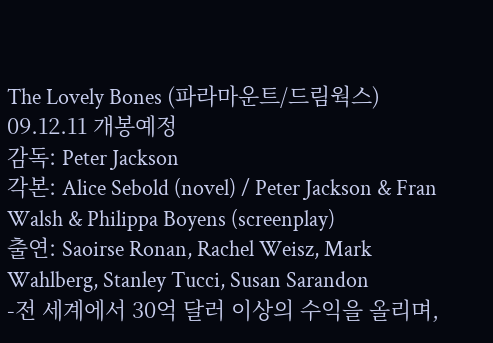The Lovely Bones (파라마운트/드림웍스) 09.12.11 개봉예정
감독: Peter Jackson
각본: Alice Sebold (novel) / Peter Jackson & Fran Walsh & Philippa Boyens (screenplay)
출연: Saoirse Ronan, Rachel Weisz, Mark Wahlberg, Stanley Tucci, Susan Sarandon
-전 세계에서 30억 달러 이상의 수익을 올리며,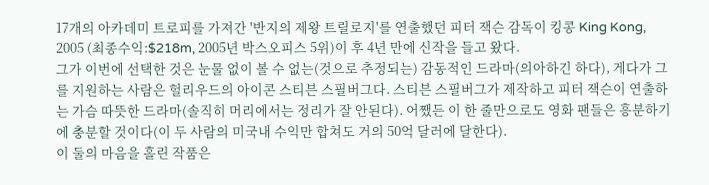17개의 아카데미 트로피를 가져간 '반지의 제왕 트릴로지'를 연출했던 피터 잭슨 감독이 킹콩 King Kong, 2005 (최종수익:$218m, 2005년 박스오피스 5위)이 후 4년 만에 신작을 들고 왔다.
그가 이번에 선택한 것은 눈물 없이 볼 수 없는(것으로 추정되는) 감동적인 드라마(의아하긴 하다), 게다가 그를 지원하는 사람은 헐리우드의 아이콘 스티븐 스필버그다. 스티븐 스필버그가 제작하고 피터 잭슨이 연출하는 가슴 따뜻한 드라마(솔직히 머리에서는 정리가 잘 안된다). 어쨌든 이 한 줄만으로도 영화 팬들은 흥분하기에 충분할 것이다(이 두 사람의 미국내 수익만 합쳐도 거의 50억 달러에 달한다).
이 둘의 마음을 홀린 작품은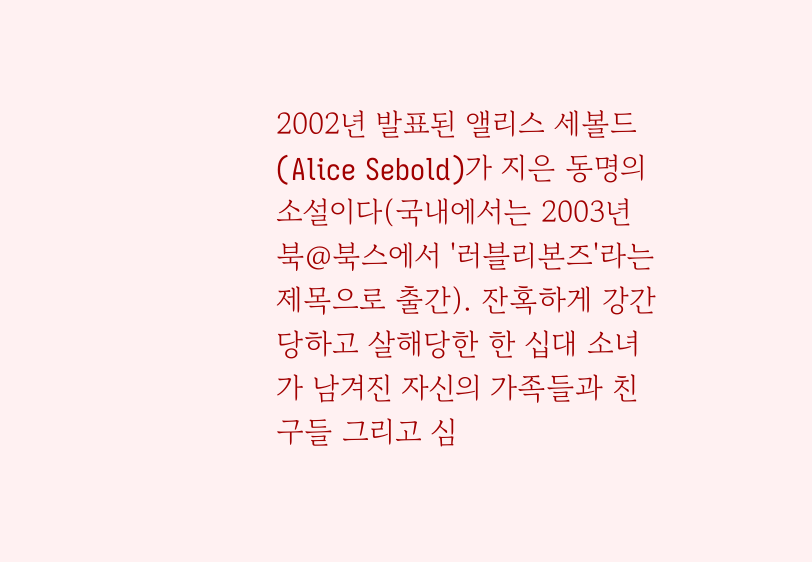2002년 발표된 앨리스 세볼드(Alice Sebold)가 지은 동명의 소설이다(국내에서는 2003년 북@북스에서 '러블리본즈'라는 제목으로 출간). 잔혹하게 강간당하고 살해당한 한 십대 소녀가 남겨진 자신의 가족들과 친구들 그리고 심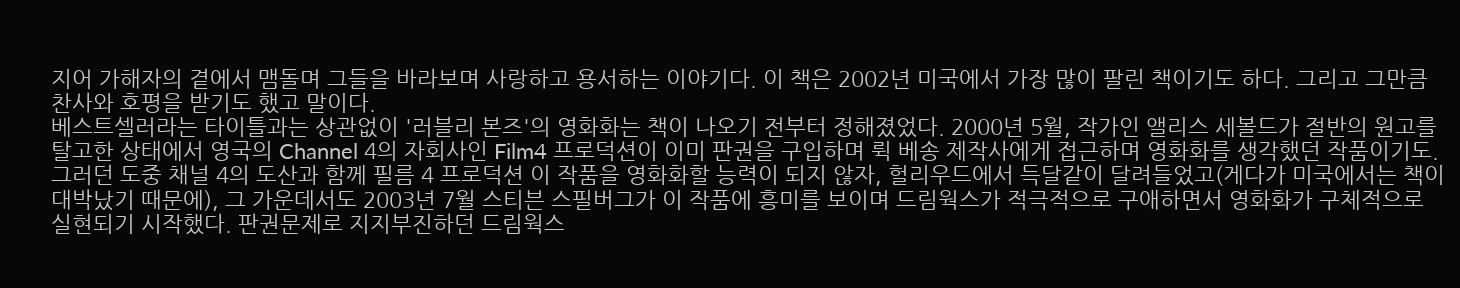지어 가해자의 곁에서 맴돌며 그들을 바라보며 사랑하고 용서하는 이야기다. 이 책은 2002년 미국에서 가장 많이 팔린 책이기도 하다. 그리고 그만큼 찬사와 호평을 받기도 했고 말이다.
베스트셀러라는 타이틀과는 상관없이 '러블리 본즈'의 영화화는 책이 나오기 전부터 정해졌었다. 2000년 5월, 작가인 앨리스 세볼드가 절반의 원고를 탈고한 상태에서 영국의 Channel 4의 자회사인 Film4 프로덕션이 이미 판권을 구입하며 뤽 베송 제작사에게 접근하며 영화화를 생각했던 작품이기도. 그러던 도중 채널 4의 도산과 함께 필름 4 프로덕션 이 작품을 영화화할 능력이 되지 않자, 헐리우드에서 득달같이 달려들었고(게다가 미국에서는 책이 대박났기 때문에), 그 가운데서도 2003년 7월 스티븐 스필버그가 이 작품에 흥미를 보이며 드림웍스가 적극적으로 구애하면서 영화화가 구체적으로 실현되기 시작했다. 판권문제로 지지부진하던 드림웍스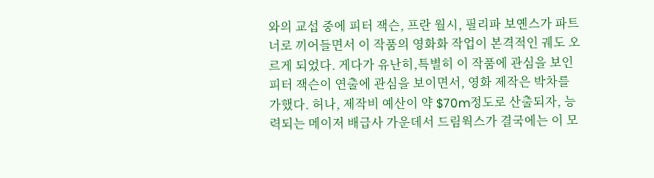와의 교섭 중에 피터 잭슨, 프란 월시, 필리파 보옌스가 파트너로 끼어들면서 이 작품의 영화화 작업이 본격적인 궤도 오르게 되었다. 게다가 유난히,특별히 이 작품에 관심을 보인 피터 잭슨이 연출에 관심을 보이면서, 영화 제작은 박차를 가했다. 허나, 제작비 예산이 약 $70m정도로 산출되자, 능력되는 메이저 배급사 가운데서 드림웍스가 결국에는 이 모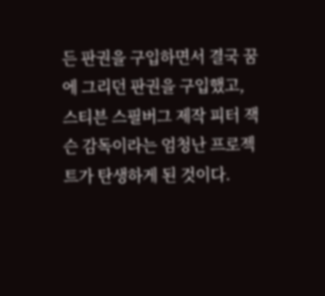든 판권을 구입하면서 결국 꿈에 그리던 판권을 구입했고, 스티븐 스필버그 제작 피터 잭슨 감독이라는 엄청난 프로젝트가 탄생하게 된 것이다.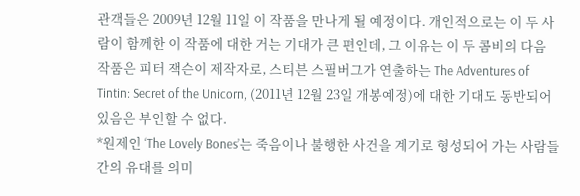관객들은 2009년 12월 11일 이 작품을 만나게 될 예정이다. 개인적으로는 이 두 사람이 함께한 이 작품에 대한 거는 기대가 큰 편인데, 그 이유는 이 두 콤비의 다음 작품은 피터 잭슨이 제작자로, 스티븐 스필버그가 연출하는 The Adventures of Tintin: Secret of the Unicorn, (2011년 12월 23일 개봉예정)에 대한 기대도 동반되어 있음은 부인할 수 없다.
*원제인 ‘The Lovely Bones’는 죽음이나 불행한 사건을 계기로 형성되어 가는 사람들 간의 유대를 의미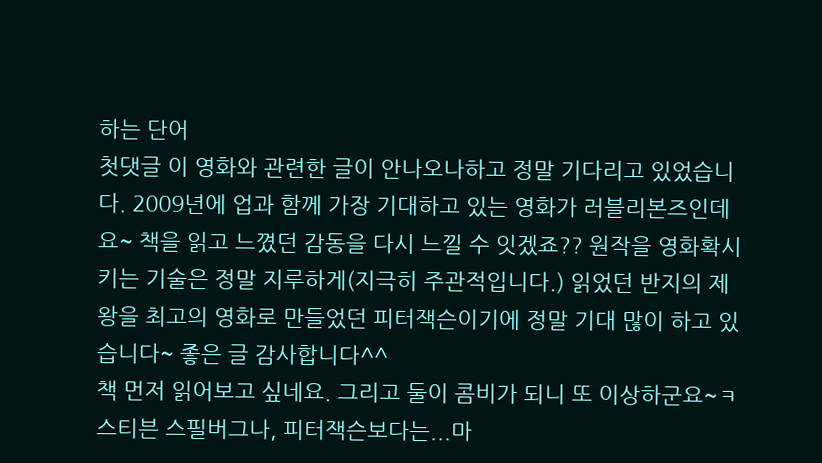하는 단어
첫댓글 이 영화와 관련한 글이 안나오나하고 정말 기다리고 있었습니다. 2009년에 업과 함께 가장 기대하고 있는 영화가 러블리본즈인데요~ 책을 읽고 느꼈던 감동을 다시 느낄 수 잇겠죠?? 원작을 영화확시키는 기술은 정말 지루하게(지극히 주관적입니다.) 읽었던 반지의 제왕을 최고의 영화로 만들었던 피터잭슨이기에 정말 기대 많이 하고 있습니다~ 좋은 글 감사합니다^^
책 먼저 읽어보고 싶네요. 그리고 둘이 콤비가 되니 또 이상하군요~ㅋ
스티븐 스필버그나, 피터잭슨보다는...마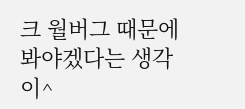크 월버그 때문에 봐야겠다는 생각이^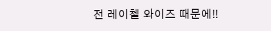전 레이첼 와이즈 때문에!!